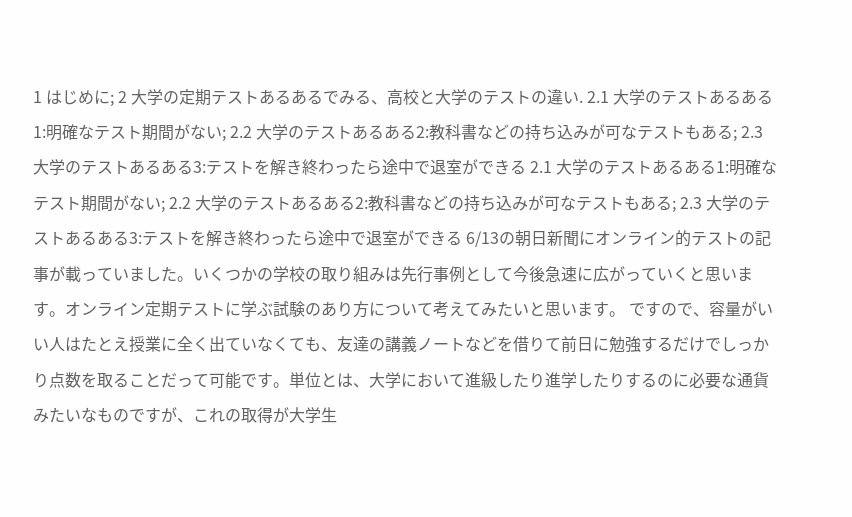1 はじめに; 2 大学の定期テストあるあるでみる、高校と大学のテストの違い. 2.1 大学のテストあるある1:明確なテスト期間がない; 2.2 大学のテストあるある2:教科書などの持ち込みが可なテストもある; 2.3 大学のテストあるある3:テストを解き終わったら途中で退室ができる 2.1 大学のテストあるある1:明確なテスト期間がない; 2.2 大学のテストあるある2:教科書などの持ち込みが可なテストもある; 2.3 大学のテストあるある3:テストを解き終わったら途中で退室ができる 6/13の朝日新聞にオンライン的テストの記事が載っていました。いくつかの学校の取り組みは先行事例として今後急速に広がっていくと思います。オンライン定期テストに学ぶ試験のあり方について考えてみたいと思います。 ですので、容量がいい人はたとえ授業に全く出ていなくても、友達の講義ノートなどを借りて前日に勉強するだけでしっかり点数を取ることだって可能です。単位とは、大学において進級したり進学したりするのに必要な通貨みたいなものですが、これの取得が大学生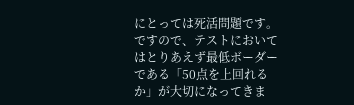にとっては死活問題です。ですので、テストにおいてはとりあえず最低ボーダーである「50点を上回れるか」が大切になってきま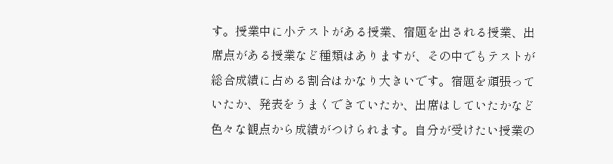す。授業中に小テストがある授業、宿題を出される授業、出席点がある授業など種類はありますが、その中でもテストが総合成績に占める割合はかなり大きいです。宿題を頑張っていたか、発表をうまくできていたか、出席はしていたかなど色々な観点から成績がつけられます。自分が受けたい授業の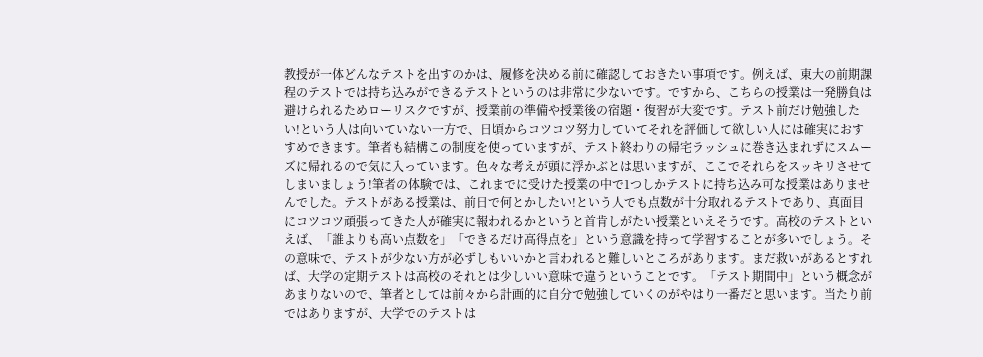教授が一体どんなテストを出すのかは、履修を決める前に確認しておきたい事項です。例えば、東大の前期課程のテストでは持ち込みができるテストというのは非常に少ないです。ですから、こちらの授業は一発勝負は避けられるためローリスクですが、授業前の準備や授業後の宿題・復習が大変です。テスト前だけ勉強したい!という人は向いていない一方で、日頃からコツコツ努力していてそれを評価して欲しい人には確実におすすめできます。筆者も結構この制度を使っていますが、テスト終わりの帰宅ラッシュに巻き込まれずにスムーズに帰れるので気に入っています。色々な考えが頭に浮かぶとは思いますが、ここでそれらをスッキリさせてしまいましょう!筆者の体験では、これまでに受けた授業の中で1つしかテストに持ち込み可な授業はありませんでした。テストがある授業は、前日で何とかしたい!という人でも点数が十分取れるテストであり、真面目にコツコツ頑張ってきた人が確実に報われるかというと首肯しがたい授業といえそうです。高校のテストといえば、「誰よりも高い点数を」「できるだけ高得点を」という意識を持って学習することが多いでしょう。その意味で、テストが少ない方が必ずしもいいかと言われると難しいところがあります。まだ救いがあるとすれば、大学の定期テストは高校のそれとは少しいい意味で違うということです。「テスト期間中」という概念があまりないので、筆者としては前々から計画的に自分で勉強していくのがやはり一番だと思います。当たり前ではありますが、大学でのテストは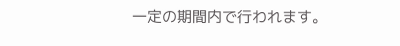一定の期間内で行われます。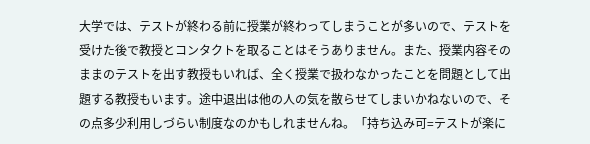大学では、テストが終わる前に授業が終わってしまうことが多いので、テストを受けた後で教授とコンタクトを取ることはそうありません。また、授業内容そのままのテストを出す教授もいれば、全く授業で扱わなかったことを問題として出題する教授もいます。途中退出は他の人の気を散らせてしまいかねないので、その点多少利用しづらい制度なのかもしれませんね。「持ち込み可=テストが楽に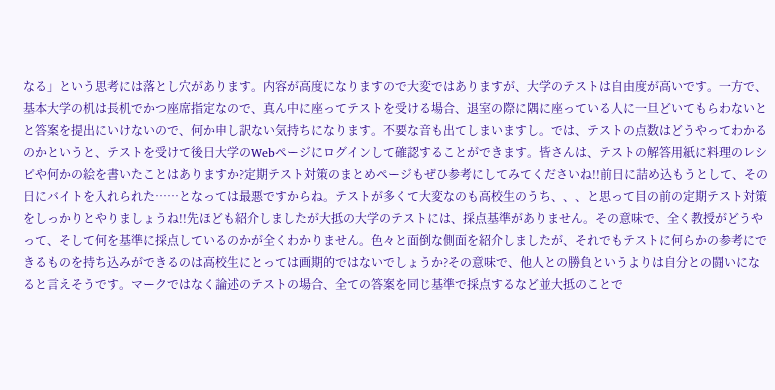なる」という思考には落とし穴があります。内容が高度になりますので大変ではありますが、大学のテストは自由度が高いです。一方で、基本大学の机は長机でかつ座席指定なので、真ん中に座ってテストを受ける場合、退室の際に隅に座っている人に一旦どいてもらわないとと答案を提出にいけないので、何か申し訳ない気持ちになります。不要な音も出てしまいますし。では、テストの点数はどうやってわかるのかというと、テストを受けて後日大学のWebページにログインして確認することができます。皆さんは、テストの解答用紙に料理のレシピや何かの絵を書いたことはありますか?定期テスト対策のまとめページもぜひ参考にしてみてくださいね!!前日に詰め込もうとして、その日にバイトを入れられた……となっては最悪ですからね。テストが多くて大変なのも高校生のうち、、、と思って目の前の定期テスト対策をしっかりとやりましょうね!!先ほども紹介しましたが大抵の大学のテストには、採点基準がありません。その意味で、全く教授がどうやって、そして何を基準に採点しているのかが全くわかりません。色々と面倒な側面を紹介しましたが、それでもテストに何らかの参考にできるものを持ち込みができるのは高校生にとっては画期的ではないでしょうか?その意味で、他人との勝負というよりは自分との闘いになると言えそうです。マークではなく論述のテストの場合、全ての答案を同じ基準で採点するなど並大抵のことで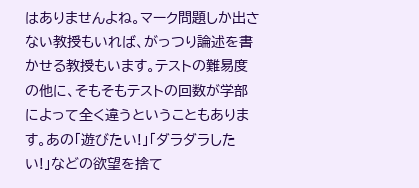はありませんよね。マーク問題しか出さない教授もいれば、がっつり論述を書かせる教授もいます。テストの難易度の他に、そもそもテストの回数が学部によって全く違うということもあります。あの「遊びたい!」「ダラダラしたい!」などの欲望を捨て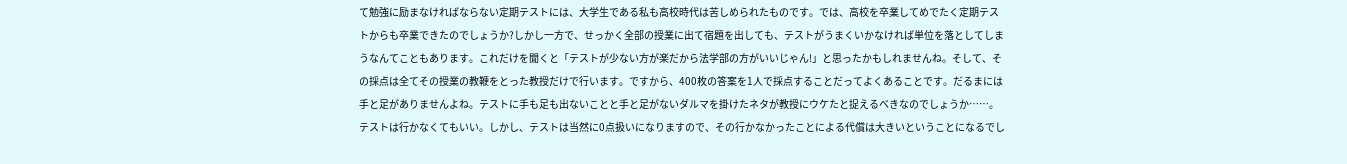て勉強に励まなければならない定期テストには、大学生である私も高校時代は苦しめられたものです。では、高校を卒業してめでたく定期テストからも卒業できたのでしょうか?しかし一方で、せっかく全部の授業に出て宿題を出しても、テストがうまくいかなければ単位を落としてしまうなんてこともあります。これだけを聞くと「テストが少ない方が楽だから法学部の方がいいじゃん!」と思ったかもしれませんね。そして、その採点は全てその授業の教鞭をとった教授だけで行います。ですから、400枚の答案を1人で採点することだってよくあることです。だるまには手と足がありませんよね。テストに手も足も出ないことと手と足がないダルマを掛けたネタが教授にウケたと捉えるべきなのでしょうか……。テストは行かなくてもいい。しかし、テストは当然に0点扱いになりますので、その行かなかったことによる代償は大きいということになるでし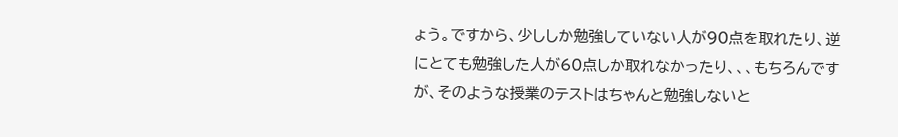ょう。ですから、少ししか勉強していない人が90点を取れたり、逆にとても勉強した人が60点しか取れなかったり、、、もちろんですが、そのような授業のテストはちゃんと勉強しないと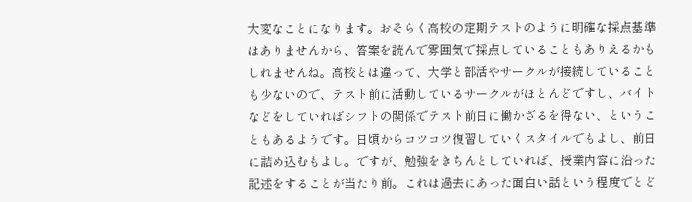大変なことになります。おそらく高校の定期テストのように明確な採点基準はありませんから、答案を読んで雰囲気で採点していることもありえるかもしれませんね。高校とは違って、大学と部活やサークルが接続していることも少ないので、テスト前に活動しているサークルがほとんどですし、バイトなどをしていればシフトの関係でテスト前日に働かざるを得ない、ということもあるようです。日頃からコツコツ復習していくスタイルでもよし、前日に詰め込むもよし。ですが、勉強をきちんとしていれば、授業内容に沿った記述をすることが当たり前。これは過去にあった面白い話という程度でとど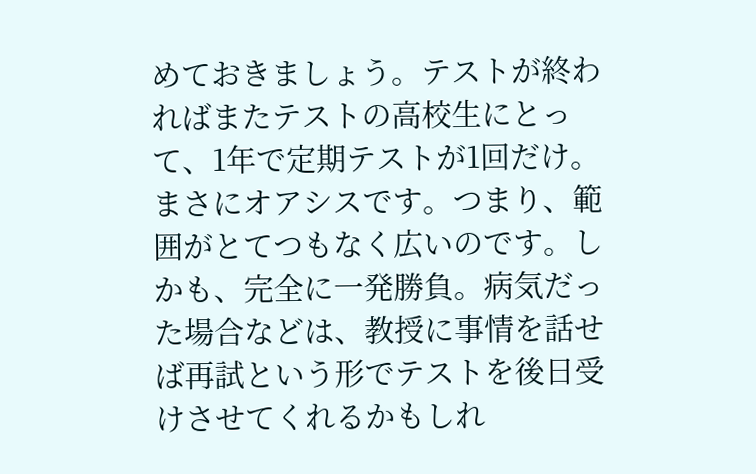めておきましょう。テストが終わればまたテストの高校生にとって、1年で定期テストが1回だけ。まさにオアシスです。つまり、範囲がとてつもなく広いのです。しかも、完全に一発勝負。病気だった場合などは、教授に事情を話せば再試という形でテストを後日受けさせてくれるかもしれ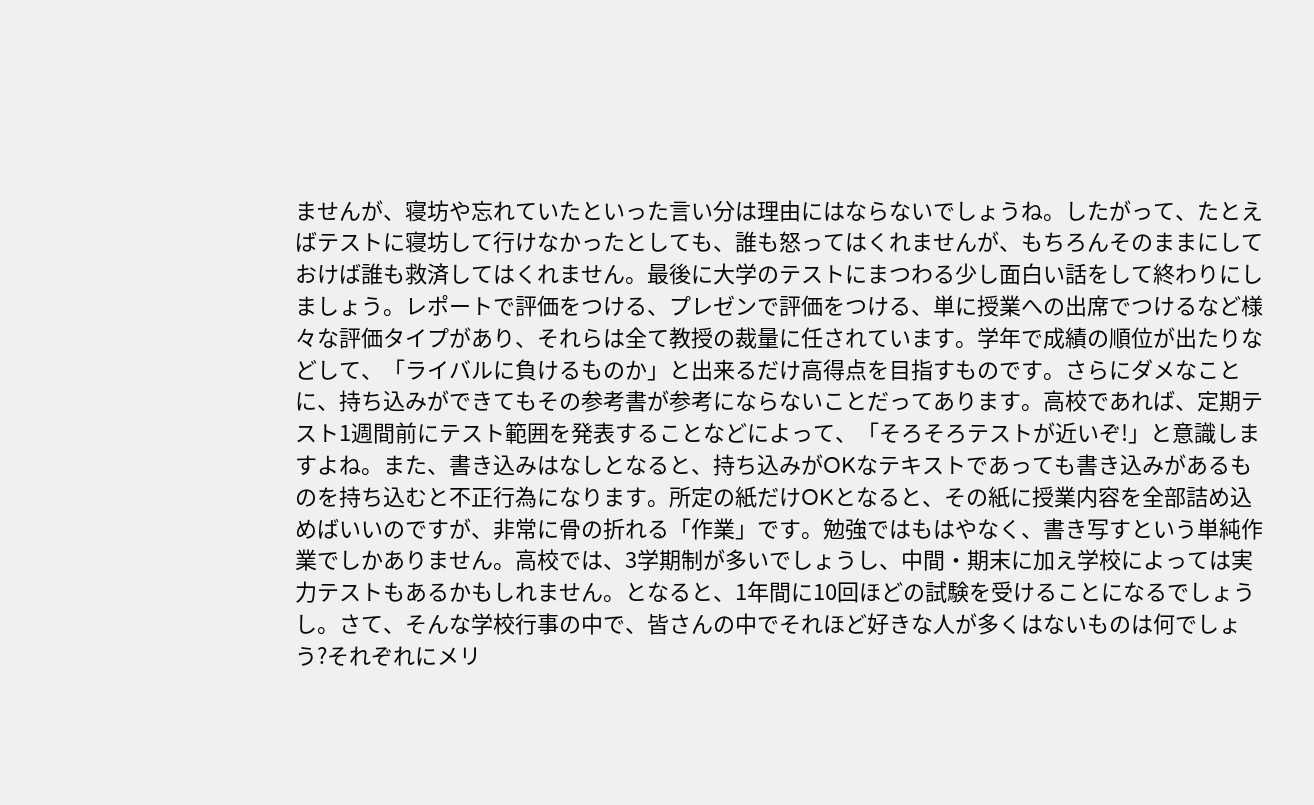ませんが、寝坊や忘れていたといった言い分は理由にはならないでしょうね。したがって、たとえばテストに寝坊して行けなかったとしても、誰も怒ってはくれませんが、もちろんそのままにしておけば誰も救済してはくれません。最後に大学のテストにまつわる少し面白い話をして終わりにしましょう。レポートで評価をつける、プレゼンで評価をつける、単に授業への出席でつけるなど様々な評価タイプがあり、それらは全て教授の裁量に任されています。学年で成績の順位が出たりなどして、「ライバルに負けるものか」と出来るだけ高得点を目指すものです。さらにダメなことに、持ち込みができてもその参考書が参考にならないことだってあります。高校であれば、定期テスト1週間前にテスト範囲を発表することなどによって、「そろそろテストが近いぞ!」と意識しますよね。また、書き込みはなしとなると、持ち込みがOKなテキストであっても書き込みがあるものを持ち込むと不正行為になります。所定の紙だけOKとなると、その紙に授業内容を全部詰め込めばいいのですが、非常に骨の折れる「作業」です。勉強ではもはやなく、書き写すという単純作業でしかありません。高校では、3学期制が多いでしょうし、中間・期末に加え学校によっては実力テストもあるかもしれません。となると、1年間に10回ほどの試験を受けることになるでしょうし。さて、そんな学校行事の中で、皆さんの中でそれほど好きな人が多くはないものは何でしょう?それぞれにメリ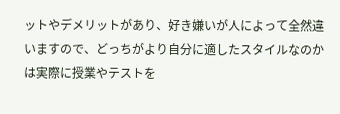ットやデメリットがあり、好き嫌いが人によって全然違いますので、どっちがより自分に適したスタイルなのかは実際に授業やテストを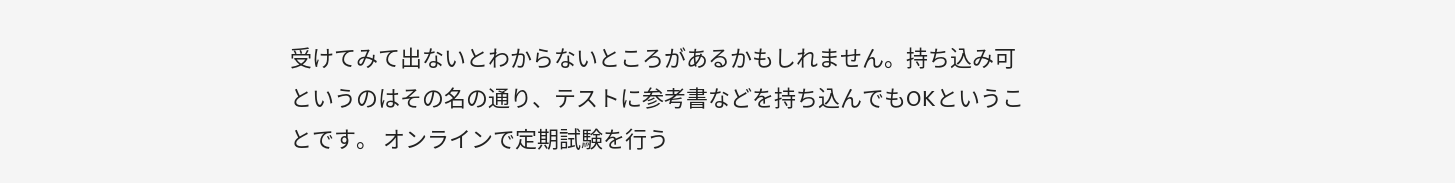受けてみて出ないとわからないところがあるかもしれません。持ち込み可というのはその名の通り、テストに参考書などを持ち込んでもOKということです。 オンラインで定期試験を⾏う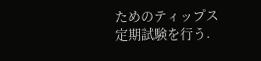ためのティップス 定期試験を行う.